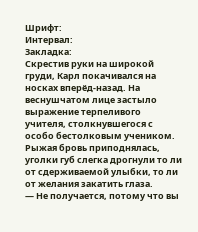Шрифт:
Интервал:
Закладка:
Скрестив руки на широкой груди, Карл покачивался на носках вперёд-назад. На веснушчатом лице застыло выражение терпеливого учителя, столкнувшегося с особо бестолковым учеником. Рыжая бровь приподнялась, уголки губ слегка дрогнули то ли от сдерживаемой улыбки, то ли от желания закатить глаза.
— Не получается, потому что вы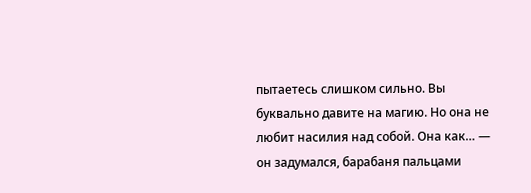пытаетесь слишком сильно. Вы буквально давите на магию. Но она не любит насилия над собой. Она как… — он задумался, барабаня пальцами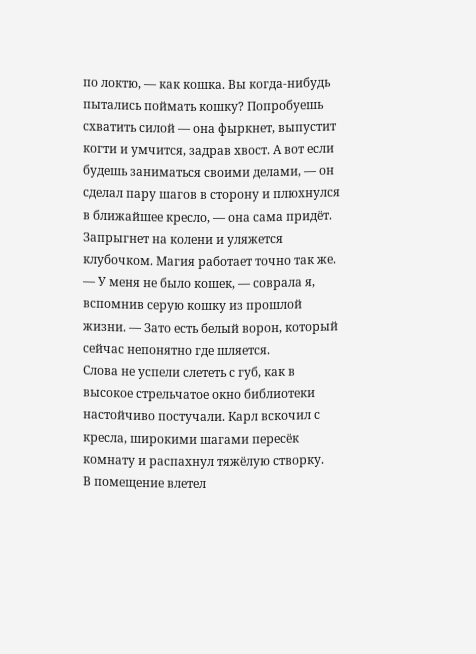по локтю, — как кошка. Вы когда-нибудь пытались поймать кошку? Попробуешь схватить силой — она фыркнет, выпустит когти и умчится, задрав хвост. А вот если будешь заниматься своими делами, — он сделал пару шагов в сторону и плюхнулся в ближайшее кресло, — она сама придёт. Запрыгнет на колени и уляжется клубочком. Магия работает точно так же.
— У меня не было кошек, — соврала я, вспомнив серую кошку из прошлой жизни. — Зато есть белый ворон, который сейчас непонятно где шляется.
Слова не успели слететь с губ, как в высокое стрельчатое окно библиотеки настойчиво постучали. Карл вскочил с кресла, широкими шагами пересёк комнату и распахнул тяжёлую створку.
В помещение влетел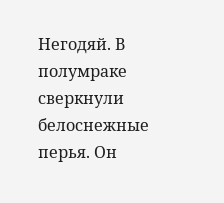Негодяй. В полумраке сверкнули белоснежные перья. Он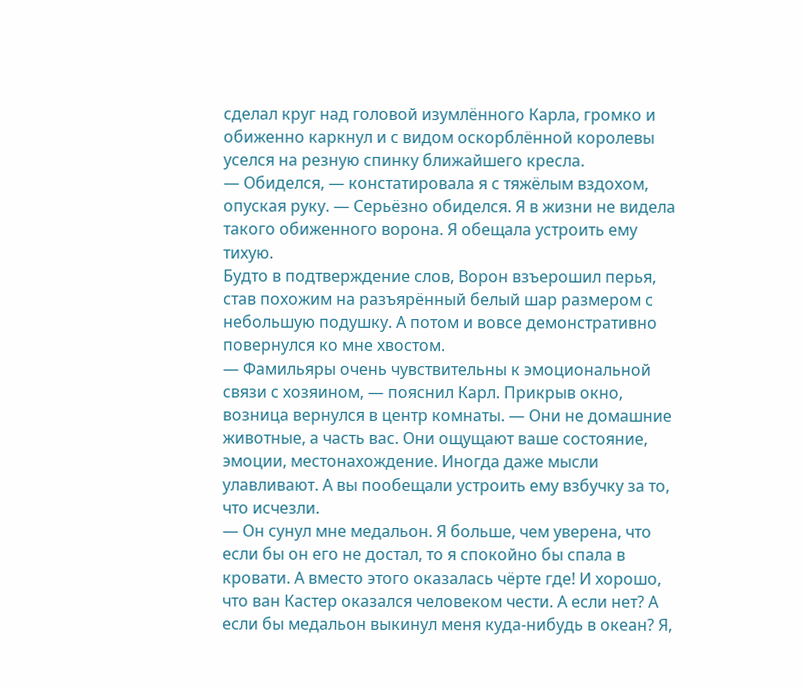сделал круг над головой изумлённого Карла, громко и обиженно каркнул и с видом оскорблённой королевы уселся на резную спинку ближайшего кресла.
— Обиделся, — констатировала я с тяжёлым вздохом, опуская руку. — Серьёзно обиделся. Я в жизни не видела такого обиженного ворона. Я обещала устроить ему тихую.
Будто в подтверждение слов, Ворон взъерошил перья, став похожим на разъярённый белый шар размером с небольшую подушку. А потом и вовсе демонстративно повернулся ко мне хвостом.
— Фамильяры очень чувствительны к эмоциональной связи с хозяином, — пояснил Карл. Прикрыв окно, возница вернулся в центр комнаты. — Они не домашние животные, а часть вас. Они ощущают ваше состояние, эмоции, местонахождение. Иногда даже мысли улавливают. А вы пообещали устроить ему взбучку за то, что исчезли.
— Он сунул мне медальон. Я больше, чем уверена, что если бы он его не достал, то я спокойно бы спала в кровати. А вместо этого оказалась чёрте где! И хорошо, что ван Кастер оказался человеком чести. А если нет? А если бы медальон выкинул меня куда-нибудь в океан? Я,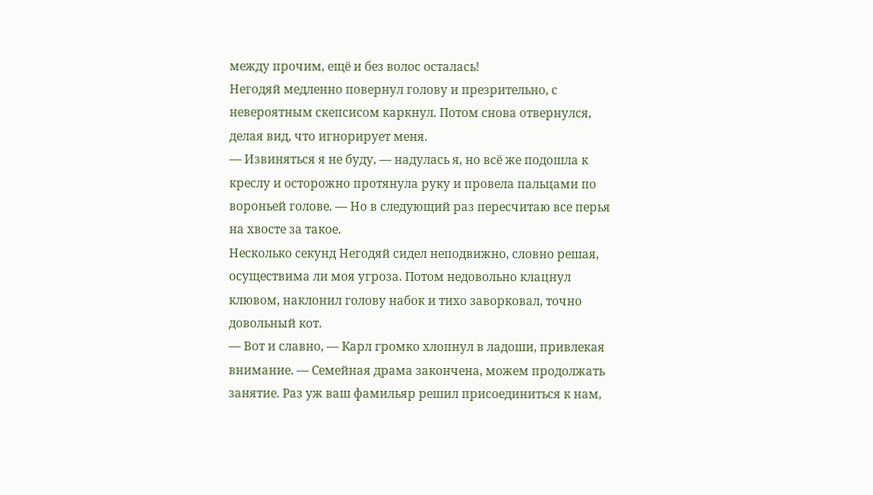между прочим, ещё и без волос осталась!
Негодяй медленно повернул голову и презрительно, с невероятным скепсисом каркнул. Потом снова отвернулся, делая вид, что игнорирует меня.
— Извиняться я не буду, — надулась я, но всё же подошла к креслу и осторожно протянула руку и провела пальцами по вороньей голове. — Но в следующий раз пересчитаю все перья на хвосте за такое.
Несколько секунд Негодяй сидел неподвижно, словно решая, осуществима ли моя угроза. Потом недовольно клацнул клювом, наклонил голову набок и тихо заворковал, точно довольный кот.
— Вот и славно, — Карл громко хлопнул в ладоши, привлекая внимание. — Семейная драма закончена, можем продолжать занятие. Раз уж ваш фамильяр решил присоединиться к нам,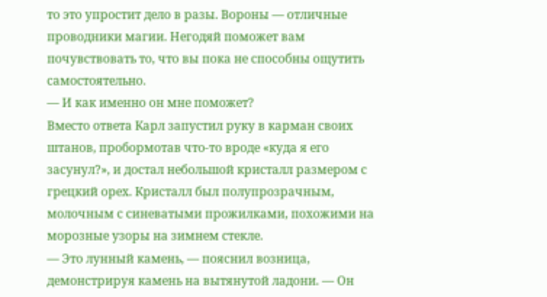то это упростит дело в разы. Вороны — отличные проводники магии. Негодяй поможет вам почувствовать то, что вы пока не способны ощутить самостоятельно.
— И как именно он мне поможет?
Вместо ответа Карл запустил руку в карман своих штанов, пробормотав что-то вроде «куда я его засунул?», и достал небольшой кристалл размером с грецкий орех. Кристалл был полупрозрачным, молочным с синеватыми прожилками, похожими на морозные узоры на зимнем стекле.
— Это лунный камень, — пояснил возница, демонстрируя камень на вытянутой ладони. — Он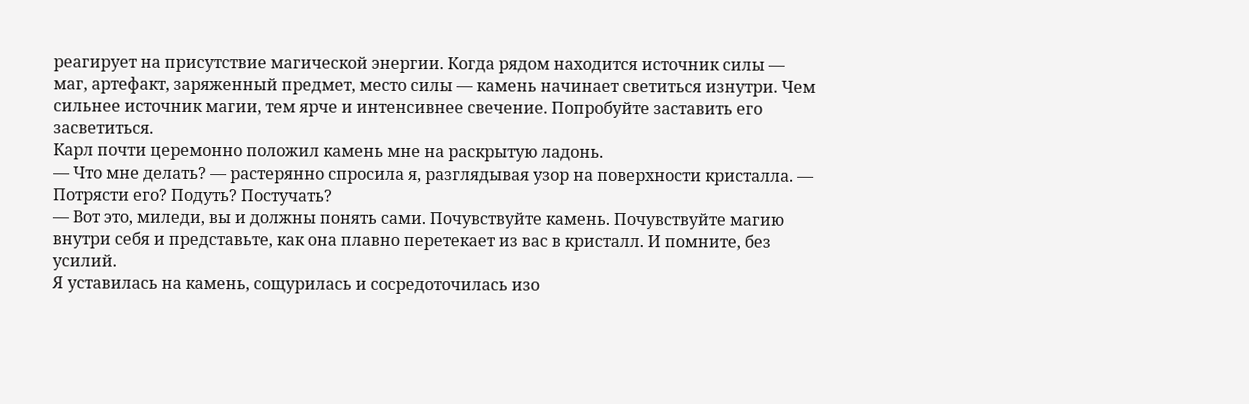реагирует на присутствие магической энергии. Когда рядом находится источник силы — маг, артефакт, заряженный предмет, место силы — камень начинает светиться изнутри. Чем сильнее источник магии, тем ярче и интенсивнее свечение. Попробуйте заставить его засветиться.
Карл почти церемонно положил камень мне на раскрытую ладонь.
— Что мне делать? — растерянно спросила я, разглядывая узор на поверхности кристалла. — Потрясти его? Подуть? Постучать?
— Вот это, миледи, вы и должны понять сами. Почувствуйте камень. Почувствуйте магию внутри себя и представьте, как она плавно перетекает из вас в кристалл. И помните, без усилий.
Я уставилась на камень, сощурилась и сосредоточилась изо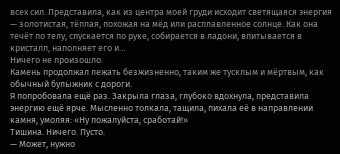всех сил. Представила, как из центра моей груди исходит светящаяся энергия — золотистая, тёплая, похожая на мёд или расплавленное солнце. Как она течёт по телу, спускается по руке, собирается в ладони, впитывается в кристалл, наполняет его и…
Ничего не произошло.
Камень продолжал лежать безжизненно, таким же тусклым и мёртвым, как обычный булыжник с дороги.
Я попробовала ещё раз. Закрыла глаза, глубоко вдохнула, представила энергию ещё ярче. Мысленно толкала, тащила, пихала её в направлении камня, умоляя: «Ну пожалуйста, сработай!»
Тишина. Ничего. Пусто.
— Может, нужно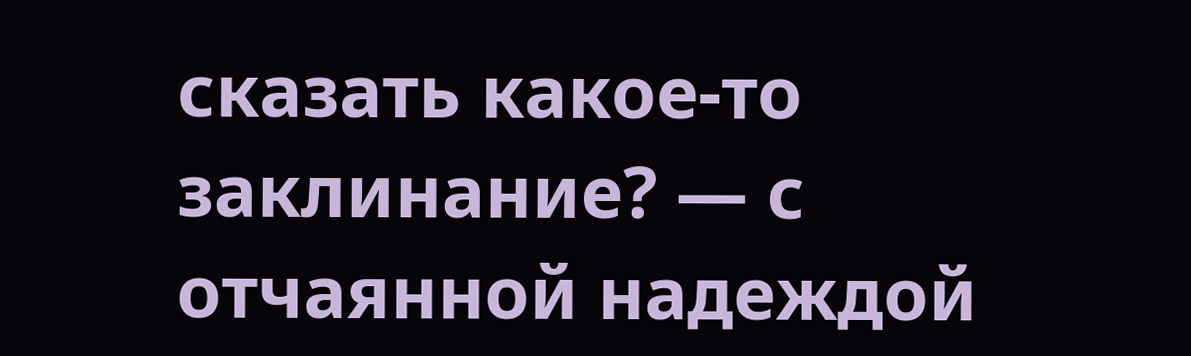сказать какое-то заклинание? — с отчаянной надеждой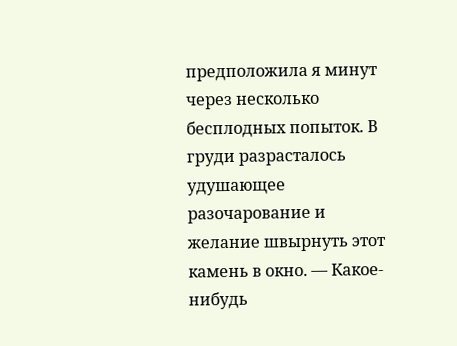предположила я минут через несколько бесплодных попыток. В груди разрасталось удушающее разочарование и желание швырнуть этот камень в окно. — Какое-нибудь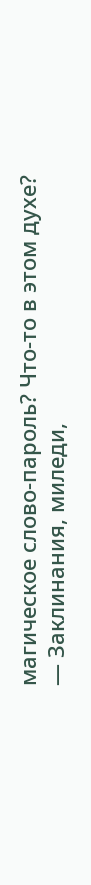магическое слово-пароль? Что-то в этом духе?
— Заклинания, миледи,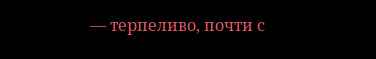— терпеливо, почти с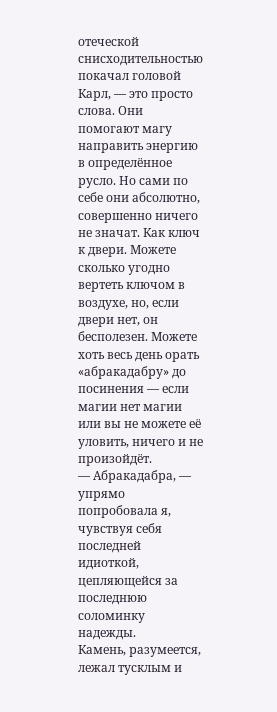отеческой снисходительностью покачал головой Карл, — это просто слова. Они помогают магу направить энергию в определённое русло. Но сами по себе они абсолютно, совершенно ничего не значат. Как ключ к двери. Можете сколько угодно вертеть ключом в воздухе, но, если двери нет, он бесполезен. Можете хоть весь день орать «абракадабру» до посинения — если магии нет магии или вы не можете её уловить, ничего и не произойдёт.
— Абракадабра, — упрямо попробовала я, чувствуя себя последней идиоткой, цепляющейся за последнюю соломинку надежды.
Камень, разумеется, лежал тусклым и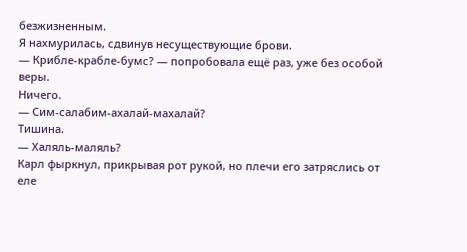безжизненным.
Я нахмурилась, сдвинув несуществующие брови.
— Крибле-крабле-бумс? — попробовала ещё раз, уже без особой веры.
Ничего.
— Сим-салабим-ахалай-махалай?
Тишина.
— Халяль-маляль?
Карл фыркнул, прикрывая рот рукой, но плечи его затряслись от еле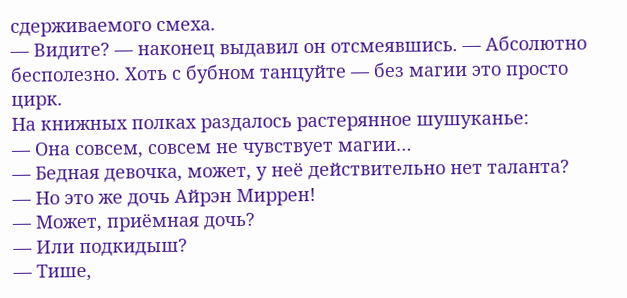сдерживаемого смеха.
— Видите? — наконец выдавил он отсмеявшись. — Абсолютно бесполезно. Хоть с бубном танцуйте — без магии это просто цирк.
На книжных полках раздалось растерянное шушуканье:
— Она совсем, совсем не чувствует магии…
— Бедная девочка, может, у неё действительно нет таланта?
— Но это же дочь Айрэн Миррен!
— Может, приёмная дочь?
— Или подкидыш?
— Тише,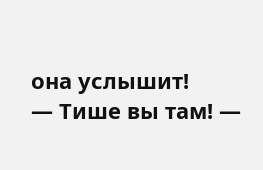она услышит!
— Тише вы там! —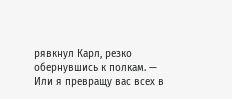рявкнул Карл, резко обернувшись к полкам. — Или я превращу вас всех в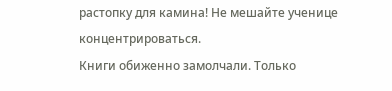растопку для камина! Не мешайте ученице концентрироваться.
Книги обиженно замолчали. Только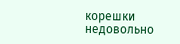корешки недовольно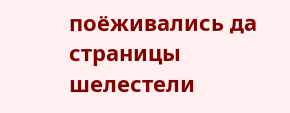поёживались да страницы шелестели